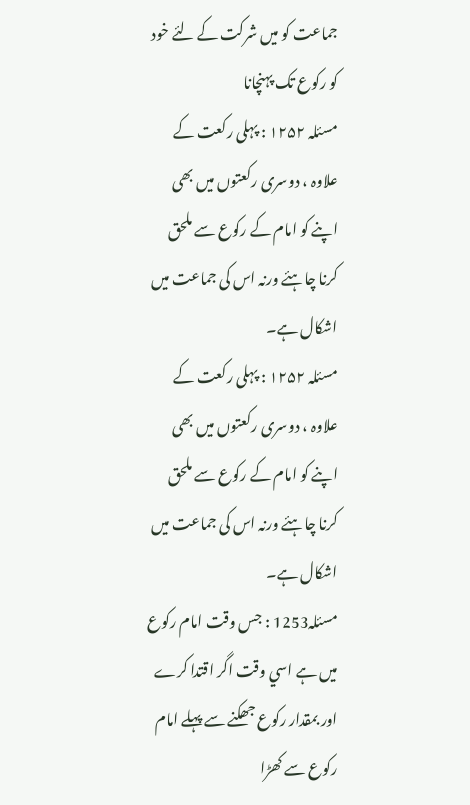جماعت کو ميں شرکت کے لئے خود کو رکوع تک پہنچانا
مسئلہ ۱۲۵۲ : پہلی رکعت کے علاوہ ، دوسری رکعتوں میں بھی اپنے کو امام کے رکوع سے ملحق کرنا چاہئے ورنہ اس کی جماعت میں اشکال ہے۔
مسئلہ ۱۲۵۲ : پہلی رکعت کے علاوہ ، دوسری رکعتوں میں بھی اپنے کو امام کے رکوع سے ملحق کرنا چاہئے ورنہ اس کی جماعت میں اشکال ہے۔
مسئلہ1253 : جس وقت امام رکوع ميں ہے اسي وقت اگر اقتدا کرے اور بمقدار رکوع جھکنے سے پہلے امام رکوع سے کھڑا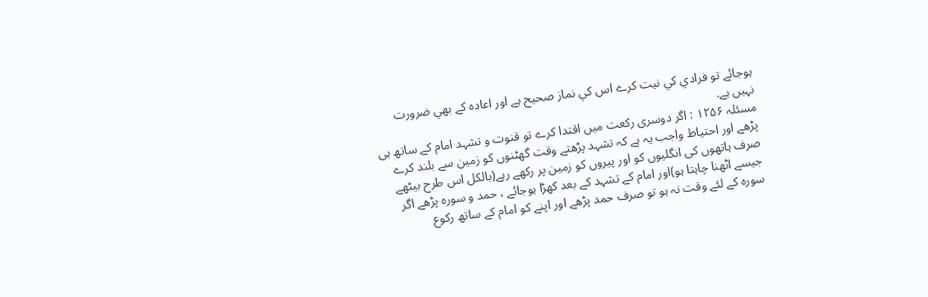ہوجائے تو فرادي کي نيت کرے اس کي نماز صحيح ہے اور اعادہ کے بھي ضرورت نہيں ہے.
مسئلہ ۱۲۵۶ : اگر دوسری رکعت میں اقتدا کرے تو قنوت و تشہد امام کے ساتھ ہی پڑھے اور احتیاط واجب یہ ہے کہ تشہد پڑھتے وقت گھٹنوں کو زمین سے بلند کرے صرف ہاتھوں کی انگلیوں کو اور پیروں کو زمین پر رکھے رہے(بالکل اس طرح بیٹھے جیسے اٹھنا چاہتا ہو)اور امام کے تشہد کے بعد کھڑا ہوجائے ، حمد و سورہ پڑھے اگر سورہ کے لئے وقت نہ ہو تو صرف حمد پڑھے اور اپنے کو امام کے ساتھ رکوع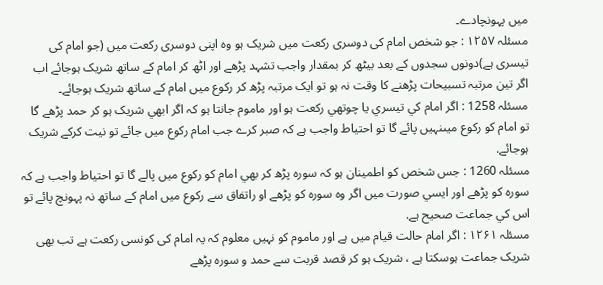میں پہونچادے۔
مسئلہ ۱۲۵۷ : جو شخص امام کی دوسری رکعت میں شریک ہو وہ اپنی دوسری رکعت میں (جو امام کی تیسری ہے)دونوں سجدوں کے بعد بیٹھ کر بمقدار واجب تشہد پڑھے اور اٹھ کر امام کے ساتھ شریک ہوجائے اب اگر تین مرتبہ تسبیحات پڑھنے کا وقت نہ ہو تو ایک مرتبہ پڑھ کر رکوع میں امام کے ساتھ شریک ہوجائے۔
مسئلہ 1258 : اگر امام کي تيسري يا چوتھي رکعت ہو اور ماموم جانتا ہو کہ اگر ابھي شريک ہو کر حمد پڑھے گا تو امام کو رکوع ميںنہيں پائے گا تو احتياط واجب ہے کہ صبر کرے جب امام رکوع ميں جائے تو نيت کرکے شريک ہوجائے.
مسئلہ 1260 : جس شخص کو اطمينان ہو کہ سورہ پڑھ کر بھي امام کو رکوع ميں پالے گا تو احتياط واجب ہے کہ سورہ کو پڑھے اور ايسي صورت ميں اگر وہ سورہ کو پڑھے او راتفاق سے رکوع ميں امام کے ساتھ نہ پہونچ پائے تو اس کي جماعت صحيح ہے.
مسئلہ ۱۲۶۱ : اگر امام حالت قیام میں ہے اور ماموم کو نہیں معلوم کہ یہ امام کی کونسی رکعت ہے تب بھی شریک جماعت ہوسکتا ہے ، شریک ہو کر قصد قربت سے حمد و سورہ پڑھے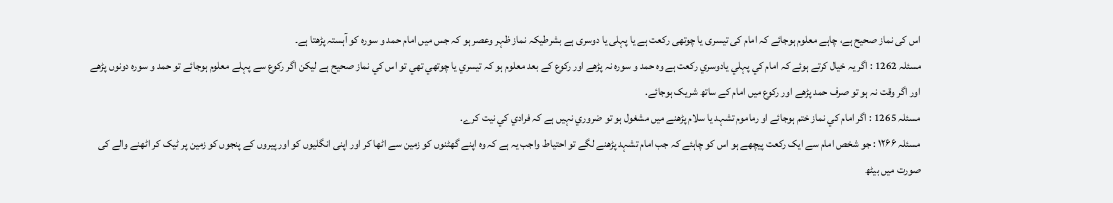اس کی نماز صحیح ہے، چاہے معلوم ہوجائے کہ امام کی تیسری یا چوتھی رکعت ہے یا پہلی یا دوسری ہے بشرطیکہ نماز ظہر وعصر ہو کہ جس میں امام حمد و سورہ کو آہستہ پڑھتا ہے۔
مسئلہ 1262 : اگر يہ خيال کرتے ہوئے کہ امام کي پہلي يادوسري رکعت ہے وہ حمد و سورہ نہ پڑھے اور رکوع کے بعد معلوم ہو کہ تيسري يا چوتھي تھي تو اس کي نماز صحيح ہے ليکن اگر رکوع سے پہلے معلوم ہوجائے تو حمد و سورہ دونوں پڑھے اور اگر وقت نہ ہو تو صرف حمد پڑھے اور رکوع ميں امام کے ساتھ شريک ہوجائے.
مسئلہ 1265 : اگر امام کي نماز ختم ہوجائے او رماموم تشہد يا سلام پڑھنے ميں مشغول ہو تو ضروري نہيں ہے کہ فرادي کي نيت کرے.
مسئلہ ۱۲۶۶ : جو شخص امام سے ایک رکعت پیچھے ہو اس کو چاہئے کہ جب امام تشہد پڑھنے لگے تو احتیاط واجب یہ ہے کہ وہ اپنے گھٹنوں کو زمین سے اٹھا کر اور اپنی انگلیوں کو اور پیروں کے پنجوں کو زمین پر ٹیک کر اٹھنے والے کی صورت میں بیٹھ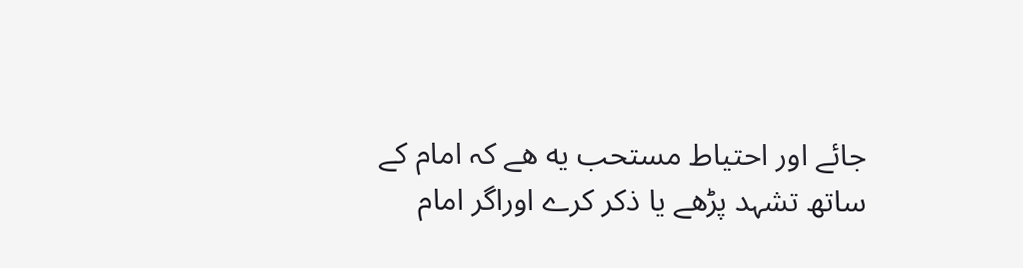جائے اور احتياط مستحب يه هے کہ امام کے ساتھ تشہد پڑھے یا ذکر کرے اوراگر امام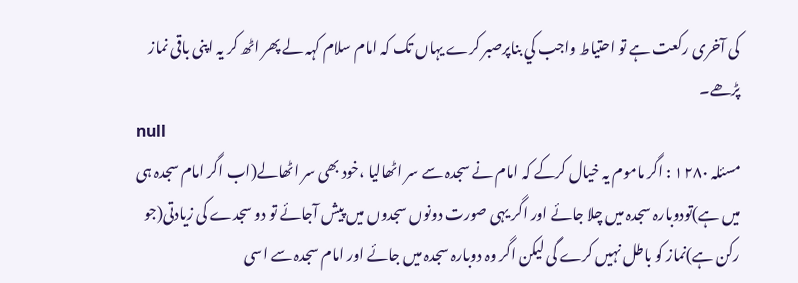کی آخری رکعت ہے تو احتياط واجب کي بناپرصبر کرے یہاں تک کہ امام سلام کہہ لے پھر اٹھ کر یہ اپنی باقی نماز پڑھے۔
null
مسئلہ ۱۲۸۰ : اگر ماموم یہ خیال کرکے کہ امام نے سجدہ سے سر اٹھالیا ،خود بھی سر اٹھالے(اب اگر امام سجدہ ہی میں ہے)تودوبارہ سجدہ میں چلا جائے اور اگر یہی صورت دونوں سجدوں میں پیش آجائے تو دو سجدے کی زیادتی(جو رکن ہے)نماز کو باطل نہیں کرے گی لیکن اگر وہ دوبارہ سجدہ میں جائے اور امام سجدہ سے اسی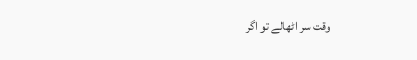وقت سر اٹھالے تو اگر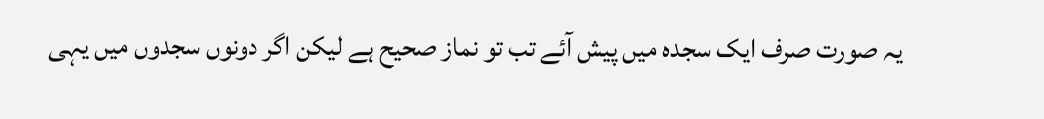یہ صورت صرف ایک سجدہ میں پیش آئے تب تو نماز صحیح ہے لیکن اگر دونوں سجدوں میں یہی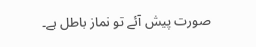صورت پیش آئے تو نماز باطل ہے۔